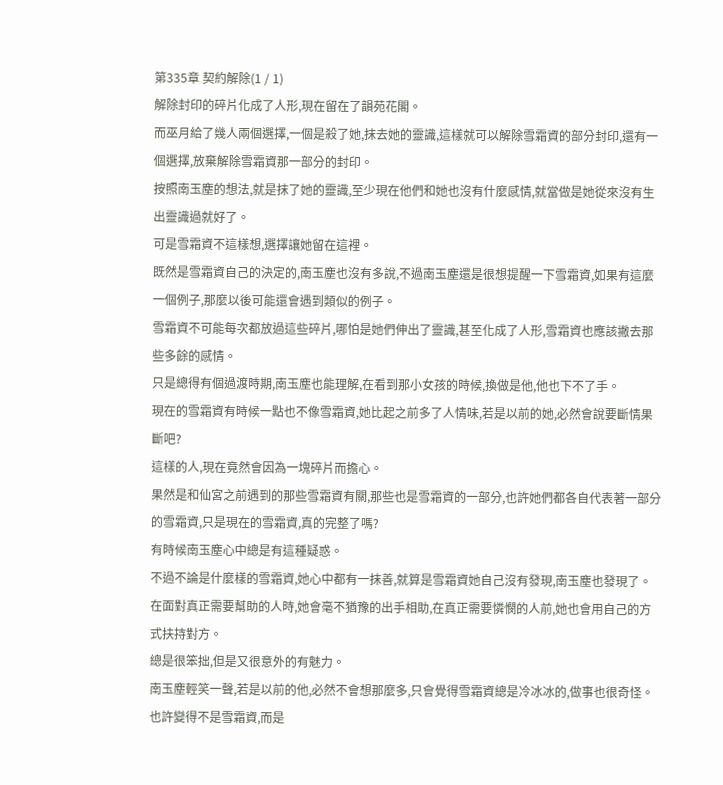第335章 契約解除(1 / 1)
解除封印的碎片化成了人形,現在留在了韻苑花閣。
而巫月給了幾人兩個選擇,一個是殺了她,抹去她的靈識,這樣就可以解除雪霜資的部分封印,還有一個選擇,放棄解除雪霜資那一部分的封印。
按照南玉塵的想法,就是抹了她的靈識,至少現在他們和她也沒有什麼感情,就當做是她從來沒有生出靈識過就好了。
可是雪霜資不這樣想,選擇讓她留在這裡。
既然是雪霜資自己的決定的,南玉塵也沒有多說,不過南玉塵還是很想提醒一下雪霜資,如果有這麼一個例子,那麼以後可能還會遇到類似的例子。
雪霜資不可能每次都放過這些碎片,哪怕是她們伸出了靈識,甚至化成了人形,雪霜資也應該撇去那些多餘的感情。
只是總得有個過渡時期,南玉塵也能理解,在看到那小女孩的時候,換做是他,他也下不了手。
現在的雪霜資有時候一點也不像雪霜資,她比起之前多了人情味,若是以前的她,必然會說要斷情果斷吧?
這樣的人,現在竟然會因為一塊碎片而擔心。
果然是和仙宮之前遇到的那些雪霜資有關,那些也是雪霜資的一部分,也許她們都各自代表著一部分的雪霜資,只是現在的雪霜資,真的完整了嗎?
有時候南玉塵心中總是有這種疑惑。
不過不論是什麼樣的雪霜資,她心中都有一抹善,就算是雪霜資她自己沒有發現,南玉塵也發現了。
在面對真正需要幫助的人時,她會毫不猶豫的出手相助,在真正需要憐憫的人前,她也會用自己的方式扶持對方。
總是很笨拙,但是又很意外的有魅力。
南玉塵輕笑一聲,若是以前的他,必然不會想那麼多,只會覺得雪霜資總是冷冰冰的,做事也很奇怪。
也許變得不是雪霜資,而是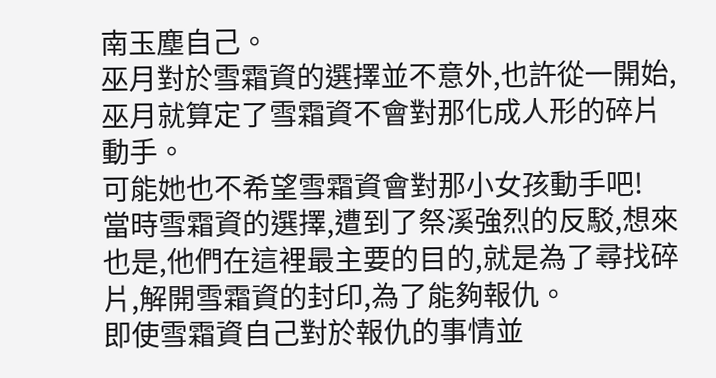南玉塵自己。
巫月對於雪霜資的選擇並不意外,也許從一開始,巫月就算定了雪霜資不會對那化成人形的碎片動手。
可能她也不希望雪霜資會對那小女孩動手吧!
當時雪霜資的選擇,遭到了祭溪強烈的反駁,想來也是,他們在這裡最主要的目的,就是為了尋找碎片,解開雪霜資的封印,為了能夠報仇。
即使雪霜資自己對於報仇的事情並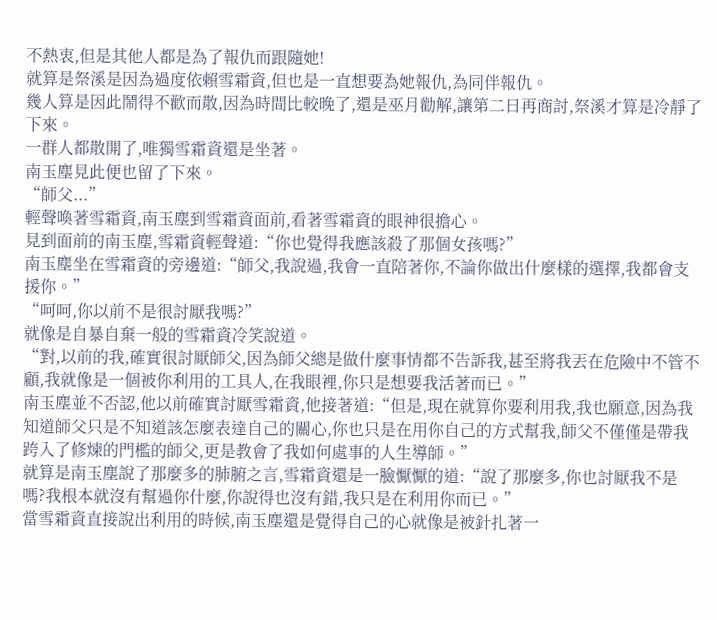不熱衷,但是其他人都是為了報仇而跟隨她!
就算是祭溪是因為過度依賴雪霜資,但也是一直想要為她報仇,為同伴報仇。
幾人算是因此鬧得不歡而散,因為時間比較晚了,還是巫月勸解,讓第二日再商討,祭溪才算是冷靜了下來。
一群人都散開了,唯獨雪霜資還是坐著。
南玉塵見此便也留了下來。
“師父...”
輕聲喚著雪霜資,南玉塵到雪霜資面前,看著雪霜資的眼神很擔心。
見到面前的南玉塵,雪霜資輕聲道:“你也覺得我應該殺了那個女孩嗎?”
南玉塵坐在雪霜資的旁邊道:“師父,我說過,我會一直陪著你,不論你做出什麼樣的選擇,我都會支援你。”
“呵呵,你以前不是很討厭我嗎?”
就像是自暴自棄一般的雪霜資冷笑說道。
“對,以前的我,確實很討厭師父,因為師父總是做什麼事情都不告訴我,甚至將我丟在危險中不管不顧,我就像是一個被你利用的工具人,在我眼裡,你只是想要我活著而已。”
南玉塵並不否認,他以前確實討厭雪霜資,他接著道:“但是,現在就算你要利用我,我也願意,因為我知道師父只是不知道該怎麼表達自己的關心,你也只是在用你自己的方式幫我,師父不僅僅是帶我跨入了修煉的門檻的師父,更是教會了我如何處事的人生導師。”
就算是南玉塵說了那麼多的肺腑之言,雪霜資還是一臉懨懨的道:“說了那麼多,你也討厭我不是嗎?我根本就沒有幫過你什麼,你說得也沒有錯,我只是在利用你而已。”
當雪霜資直接說出利用的時候,南玉塵還是覺得自己的心就像是被針扎著一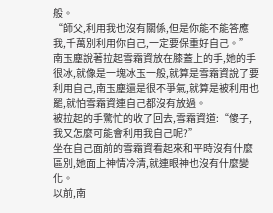般。
“師父,利用我也沒有關係,但是你能不能答應我,千萬別利用你自己,一定要保重好自己。”
南玉塵說著拉起雪霜資放在膝蓋上的手,她的手很冰,就像是一塊冰玉一般,就算是雪霜資說了要利用自己,南玉塵還是很不爭氣,就算是被利用也罷,就怕雪霜資連自己都沒有放過。
被拉起的手驚忙的收了回去,雪霜資道:“傻子,我又怎麼可能會利用我自己呢?”
坐在自己面前的雪霜資看起來和平時沒有什麼區別,她面上神情冷清,就連眼神也沒有什麼變化。
以前,南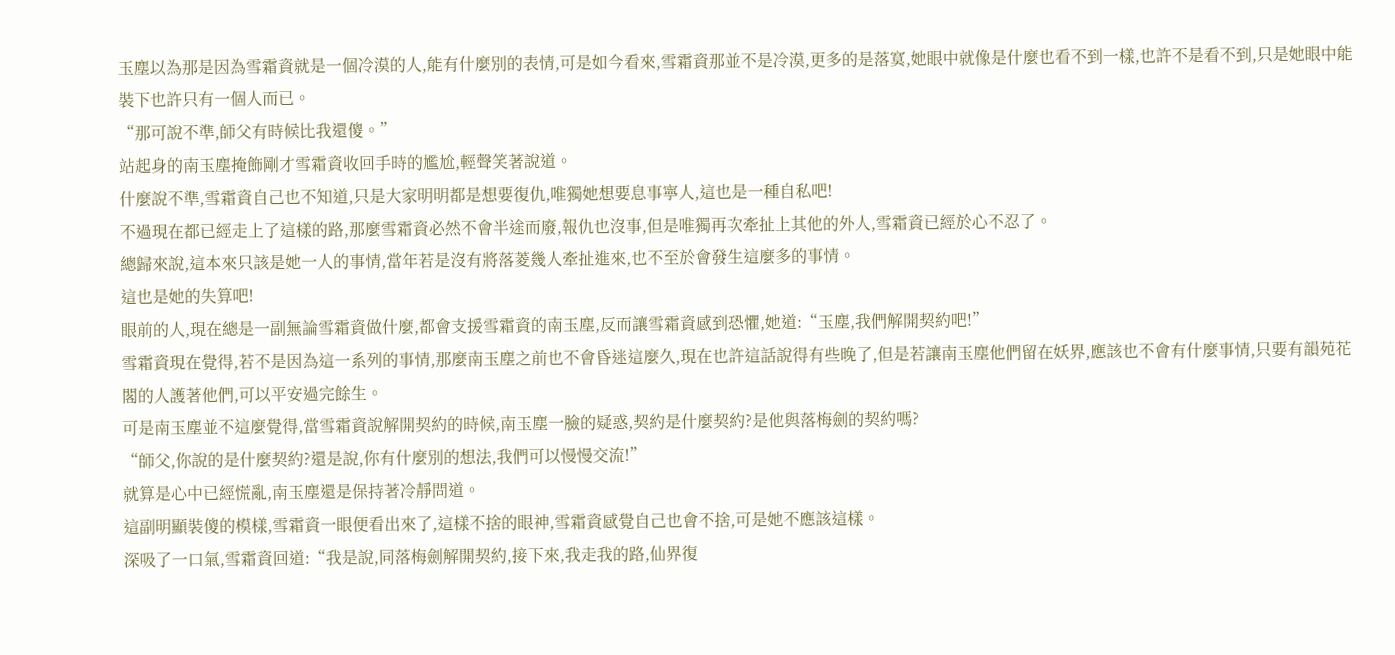玉塵以為那是因為雪霜資就是一個冷漠的人,能有什麼別的表情,可是如今看來,雪霜資那並不是冷漠,更多的是落寞,她眼中就像是什麼也看不到一樣,也許不是看不到,只是她眼中能裝下也許只有一個人而已。
“那可說不準,師父有時候比我還傻。”
站起身的南玉塵掩飾剛才雪霜資收回手時的尷尬,輕聲笑著說道。
什麼說不準,雪霜資自己也不知道,只是大家明明都是想要復仇,唯獨她想要息事寧人,這也是一種自私吧!
不過現在都已經走上了這樣的路,那麼雪霜資必然不會半途而廢,報仇也沒事,但是唯獨再次牽扯上其他的外人,雪霜資已經於心不忍了。
總歸來說,這本來只該是她一人的事情,當年若是沒有將落菱幾人牽扯進來,也不至於會發生這麼多的事情。
這也是她的失算吧!
眼前的人,現在總是一副無論雪霜資做什麼,都會支援雪霜資的南玉塵,反而讓雪霜資感到恐懼,她道:“玉塵,我們解開契約吧!”
雪霜資現在覺得,若不是因為這一系列的事情,那麼南玉塵之前也不會昏迷這麼久,現在也許這話說得有些晚了,但是若讓南玉塵他們留在妖界,應該也不會有什麼事情,只要有韻苑花閣的人護著他們,可以平安過完餘生。
可是南玉塵並不這麼覺得,當雪霜資說解開契約的時候,南玉塵一臉的疑惑,契約是什麼契約?是他與落梅劍的契約嗎?
“師父,你說的是什麼契約?還是說,你有什麼別的想法,我們可以慢慢交流!”
就算是心中已經慌亂,南玉塵還是保持著冷靜問道。
這副明顯裝傻的模樣,雪霜資一眼便看出來了,這樣不捨的眼神,雪霜資感覺自己也會不捨,可是她不應該這樣。
深吸了一口氣,雪霜資回道:“我是說,同落梅劍解開契約,接下來,我走我的路,仙界復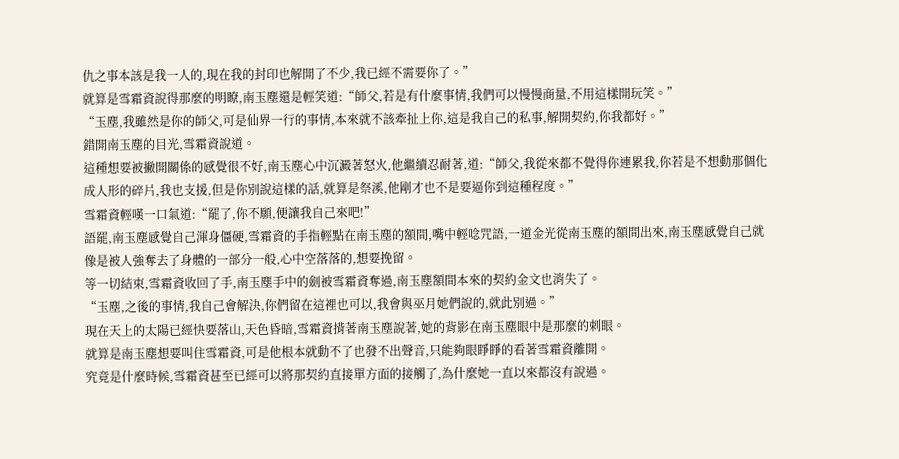仇之事本該是我一人的,現在我的封印也解開了不少,我已經不需要你了。”
就算是雪霜資說得那麼的明瞭,南玉塵還是輕笑道:“師父,若是有什麼事情,我們可以慢慢商量,不用這樣開玩笑。”
“玉塵,我雖然是你的師父,可是仙界一行的事情,本來就不該牽扯上你,這是我自己的私事,解開契約,你我都好。”
錯開南玉塵的目光,雪霜資說道。
這種想要被撇開關係的感覺很不好,南玉塵心中沉澱著怒火,他繼續忍耐著,道:“師父,我從來都不覺得你連累我,你若是不想動那個化成人形的碎片,我也支援,但是你別說這樣的話,就算是祭溪,他剛才也不是要逼你到這種程度。”
雪霜資輕嘆一口氣道:“罷了,你不願,便讓我自己來吧!”
語罷,南玉塵感覺自己渾身僵硬,雪霜資的手指輕點在南玉塵的額間,嘴中輕唸咒語,一道金光從南玉塵的額間出來,南玉塵感覺自己就像是被人強奪去了身體的一部分一般,心中空落落的,想要挽留。
等一切結束,雪霜資收回了手,南玉塵手中的劍被雪霜資奪過,南玉塵額間本來的契約金文也消失了。
“玉塵,之後的事情,我自己會解決,你們留在這裡也可以,我會與巫月她們說的,就此別過。”
現在天上的太陽已經快要落山,天色昏暗,雪霜資揹著南玉塵說著,她的背影在南玉塵眼中是那麼的刺眼。
就算是南玉塵想要叫住雪霜資,可是他根本就動不了也發不出聲音,只能夠眼睜睜的看著雪霜資離開。
究竟是什麼時候,雪霜資甚至已經可以將那契約直接單方面的接觸了,為什麼她一直以來都沒有說過。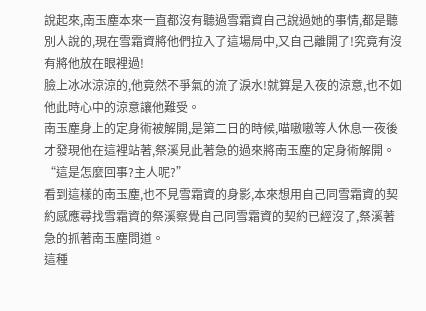說起來,南玉塵本來一直都沒有聽過雪霜資自己說過她的事情,都是聽別人說的,現在雪霜資將他們拉入了這場局中,又自己離開了!究竟有沒有將他放在眼裡過!
臉上冰冰涼涼的,他竟然不爭氣的流了淚水!就算是入夜的涼意,也不如他此時心中的涼意讓他難受。
南玉塵身上的定身術被解開,是第二日的時候,喵嗷嗷等人休息一夜後才發現他在這裡站著,祭溪見此著急的過來將南玉塵的定身術解開。
“這是怎麼回事?主人呢?”
看到這樣的南玉塵,也不見雪霜資的身影,本來想用自己同雪霜資的契約感應尋找雪霜資的祭溪察覺自己同雪霜資的契約已經沒了,祭溪著急的抓著南玉塵問道。
這種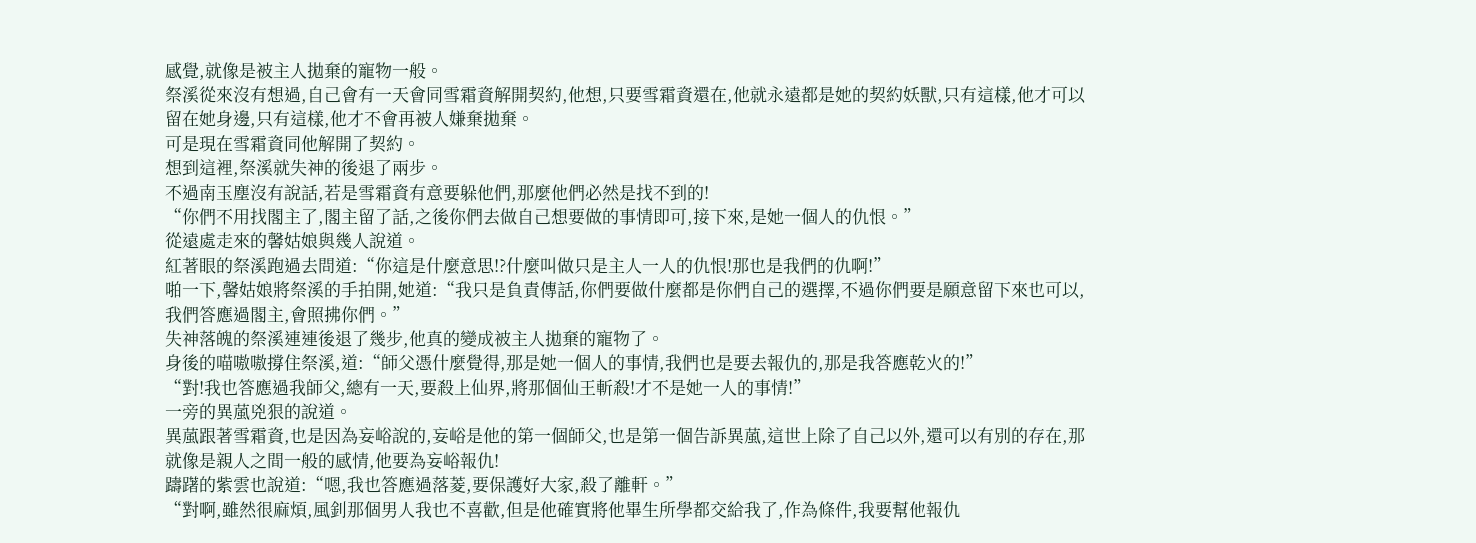感覺,就像是被主人拋棄的寵物一般。
祭溪從來沒有想過,自己會有一天會同雪霜資解開契約,他想,只要雪霜資還在,他就永遠都是她的契約妖獸,只有這樣,他才可以留在她身邊,只有這樣,他才不會再被人嫌棄拋棄。
可是現在雪霜資同他解開了契約。
想到這裡,祭溪就失神的後退了兩步。
不過南玉塵沒有說話,若是雪霜資有意要躲他們,那麼他們必然是找不到的!
“你們不用找閣主了,閣主留了話,之後你們去做自己想要做的事情即可,接下來,是她一個人的仇恨。”
從遠處走來的馨姑娘與幾人說道。
紅著眼的祭溪跑過去問道:“你這是什麼意思!?什麼叫做只是主人一人的仇恨!那也是我們的仇啊!”
啪一下,馨姑娘將祭溪的手拍開,她道:“我只是負責傳話,你們要做什麼都是你們自己的選擇,不過你們要是願意留下來也可以,我們答應過閣主,會照拂你們。”
失神落魄的祭溪連連後退了幾步,他真的變成被主人拋棄的寵物了。
身後的喵嗷嗷撐住祭溪,道:“師父憑什麼覺得,那是她一個人的事情,我們也是要去報仇的,那是我答應乾火的!”
“對!我也答應過我師父,總有一天,要殺上仙界,將那個仙王斬殺!才不是她一人的事情!”
一旁的異葻兇狠的說道。
異葻跟著雪霜資,也是因為妄峪說的,妄峪是他的第一個師父,也是第一個告訴異葻,這世上除了自己以外,還可以有別的存在,那就像是親人之間一般的感情,他要為妄峪報仇!
躊躇的紫雲也說道:“嗯,我也答應過落菱,要保護好大家,殺了離軒。”
“對啊,雖然很麻煩,風釗那個男人我也不喜歡,但是他確實將他畢生所學都交給我了,作為條件,我要幫他報仇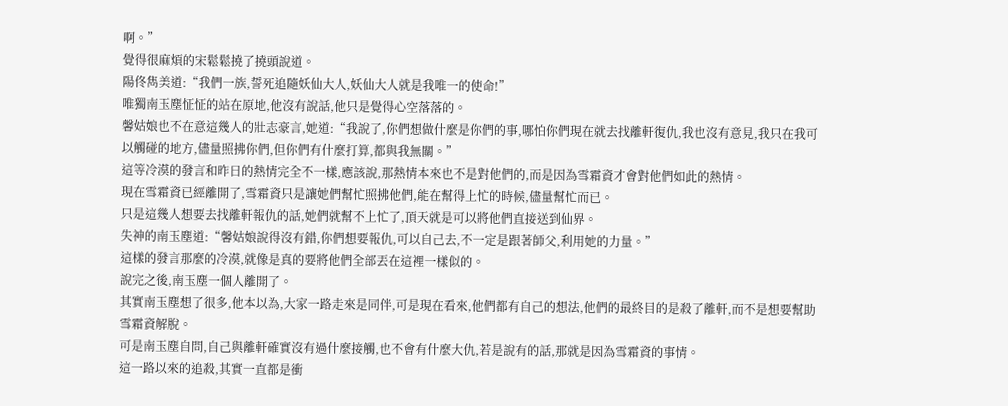啊。”
覺得很麻煩的宋鬆鬆撓了撓頭說道。
陽佟雋美道:“我們一族,誓死追隨妖仙大人,妖仙大人就是我唯一的使命!”
唯獨南玉塵怔怔的站在原地,他沒有說話,他只是覺得心空落落的。
馨姑娘也不在意這幾人的壯志豪言,她道:“我說了,你們想做什麼是你們的事,哪怕你們現在就去找離軒復仇,我也沒有意見,我只在我可以觸碰的地方,儘量照拂你們,但你們有什麼打算,都與我無關。”
這等冷漠的發言和昨日的熱情完全不一樣,應該說,那熱情本來也不是對他們的,而是因為雪霜資才會對他們如此的熱情。
現在雪霜資已經離開了,雪霜資只是讓她們幫忙照拂他們,能在幫得上忙的時候,儘量幫忙而已。
只是這幾人想要去找離軒報仇的話,她們就幫不上忙了,頂天就是可以將他們直接送到仙界。
失神的南玉塵道:“馨姑娘說得沒有錯,你們想要報仇,可以自己去,不一定是跟著師父,利用她的力量。”
這樣的發言那麼的冷漠,就像是真的要將他們全部丟在這裡一樣似的。
說完之後,南玉塵一個人離開了。
其實南玉塵想了很多,他本以為,大家一路走來是同伴,可是現在看來,他們都有自己的想法,他們的最終目的是殺了離軒,而不是想要幫助雪霜資解脫。
可是南玉塵自問,自己與離軒確實沒有過什麼接觸,也不會有什麼大仇,若是說有的話,那就是因為雪霜資的事情。
這一路以來的追殺,其實一直都是衝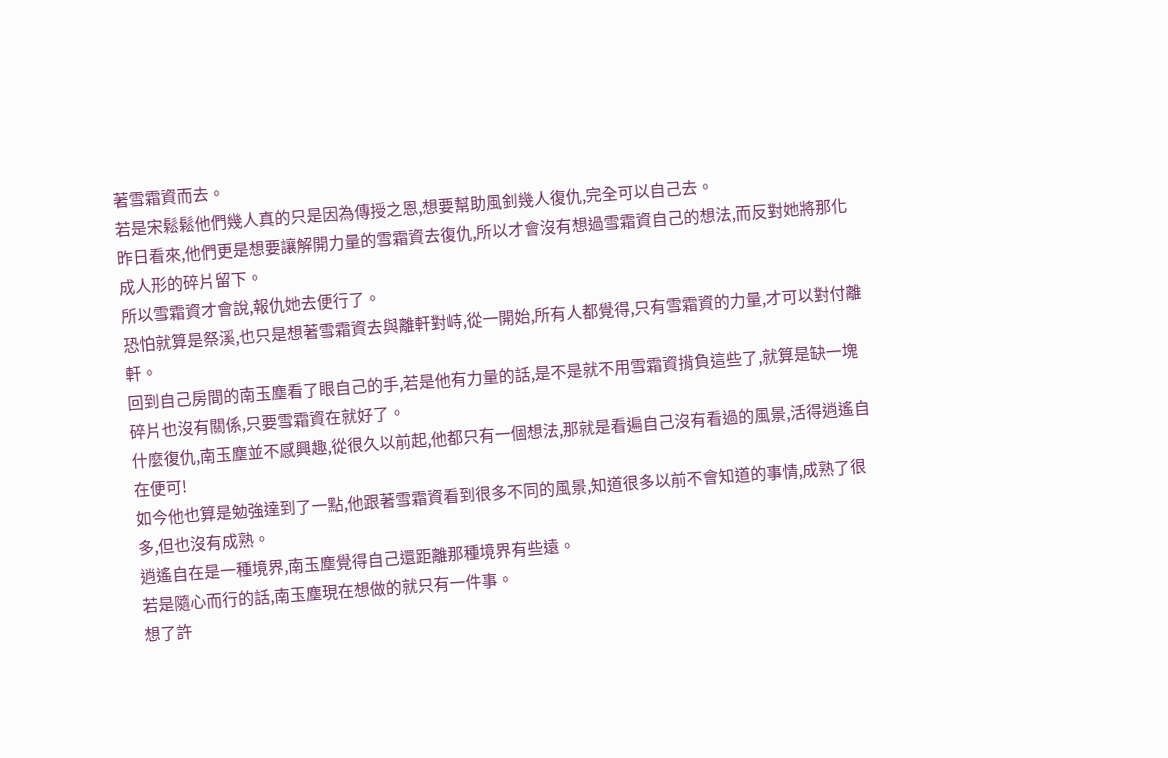著雪霜資而去。
若是宋鬆鬆他們幾人真的只是因為傳授之恩,想要幫助風釗幾人復仇,完全可以自己去。
昨日看來,他們更是想要讓解開力量的雪霜資去復仇,所以才會沒有想過雪霜資自己的想法,而反對她將那化成人形的碎片留下。
所以雪霜資才會說,報仇她去便行了。
恐怕就算是祭溪,也只是想著雪霜資去與離軒對峙,從一開始,所有人都覺得,只有雪霜資的力量,才可以對付離軒。
回到自己房間的南玉塵看了眼自己的手,若是他有力量的話,是不是就不用雪霜資揹負這些了,就算是缺一塊碎片也沒有關係,只要雪霜資在就好了。
什麼復仇,南玉塵並不感興趣,從很久以前起,他都只有一個想法,那就是看遍自己沒有看過的風景,活得逍遙自在便可!
如今他也算是勉強達到了一點,他跟著雪霜資看到很多不同的風景,知道很多以前不會知道的事情,成熟了很多,但也沒有成熟。
逍遙自在是一種境界,南玉塵覺得自己還距離那種境界有些遠。
若是隨心而行的話,南玉塵現在想做的就只有一件事。
想了許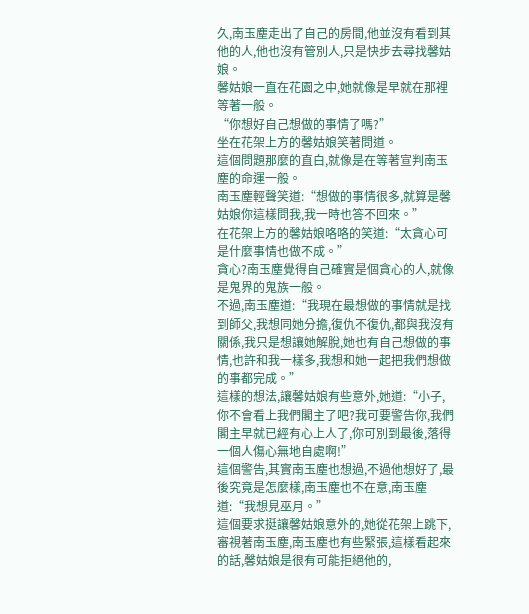久,南玉塵走出了自己的房間,他並沒有看到其他的人,他也沒有管別人,只是快步去尋找馨姑娘。
馨姑娘一直在花園之中,她就像是早就在那裡等著一般。
“你想好自己想做的事情了嗎?”
坐在花架上方的馨姑娘笑著問道。
這個問題那麼的直白,就像是在等著宣判南玉塵的命運一般。
南玉塵輕聲笑道:“想做的事情很多,就算是馨姑娘你這樣問我,我一時也答不回來。”
在花架上方的馨姑娘咯咯的笑道:“太貪心可是什麼事情也做不成。”
貪心?南玉塵覺得自己確實是個貪心的人,就像是鬼界的鬼族一般。
不過,南玉塵道:“我現在最想做的事情就是找到師父,我想同她分擔,復仇不復仇,都與我沒有關係,我只是想讓她解脫,她也有自己想做的事情,也許和我一樣多,我想和她一起把我們想做的事都完成。”
這樣的想法,讓馨姑娘有些意外,她道:“小子,你不會看上我們閣主了吧?我可要警告你,我們閣主早就已經有心上人了,你可別到最後,落得一個人傷心無地自處啊!”
這個警告,其實南玉塵也想過,不過他想好了,最後究竟是怎麼樣,南玉塵也不在意,南玉塵道:“我想見巫月。”
這個要求挺讓馨姑娘意外的,她從花架上跳下,審視著南玉塵,南玉塵也有些緊張,這樣看起來的話,馨姑娘是很有可能拒絕他的,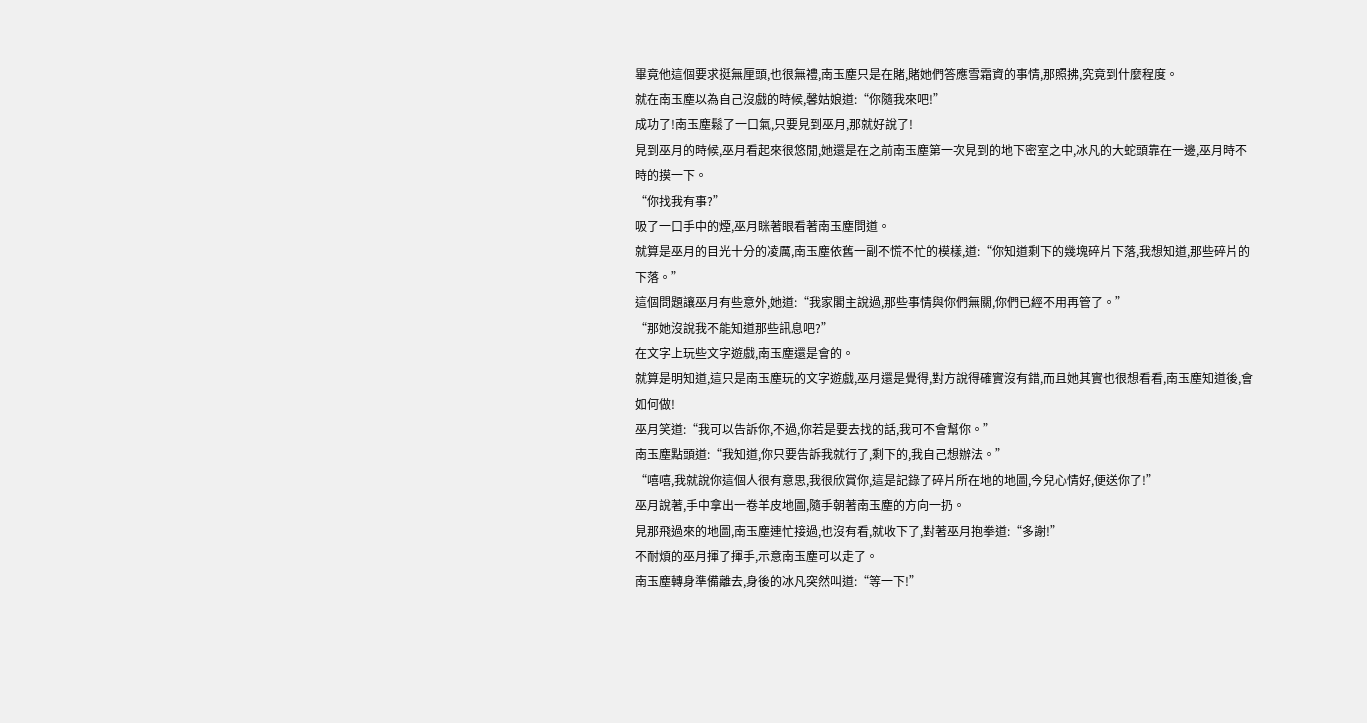畢竟他這個要求挺無厘頭,也很無禮,南玉塵只是在賭,賭她們答應雪霜資的事情,那照拂,究竟到什麼程度。
就在南玉塵以為自己沒戲的時候,馨姑娘道:“你隨我來吧!”
成功了!南玉塵鬆了一口氣,只要見到巫月,那就好說了!
見到巫月的時候,巫月看起來很悠閒,她還是在之前南玉塵第一次見到的地下密室之中,冰凡的大蛇頭靠在一邊,巫月時不時的摸一下。
“你找我有事?”
吸了一口手中的煙,巫月眯著眼看著南玉塵問道。
就算是巫月的目光十分的凌厲,南玉塵依舊一副不慌不忙的模樣,道:“你知道剩下的幾塊碎片下落,我想知道,那些碎片的下落。”
這個問題讓巫月有些意外,她道:“我家閣主說過,那些事情與你們無關,你們已經不用再管了。”
“那她沒說我不能知道那些訊息吧?”
在文字上玩些文字遊戲,南玉塵還是會的。
就算是明知道,這只是南玉塵玩的文字遊戲,巫月還是覺得,對方說得確實沒有錯,而且她其實也很想看看,南玉塵知道後,會如何做!
巫月笑道:“我可以告訴你,不過,你若是要去找的話,我可不會幫你。”
南玉塵點頭道:“我知道,你只要告訴我就行了,剩下的,我自己想辦法。”
“嘻嘻,我就說你這個人很有意思,我很欣賞你,這是記錄了碎片所在地的地圖,今兒心情好,便送你了!”
巫月說著,手中拿出一卷羊皮地圖,隨手朝著南玉塵的方向一扔。
見那飛過來的地圖,南玉塵連忙接過,也沒有看,就收下了,對著巫月抱拳道:“多謝!”
不耐煩的巫月揮了揮手,示意南玉塵可以走了。
南玉塵轉身準備離去,身後的冰凡突然叫道:“等一下!”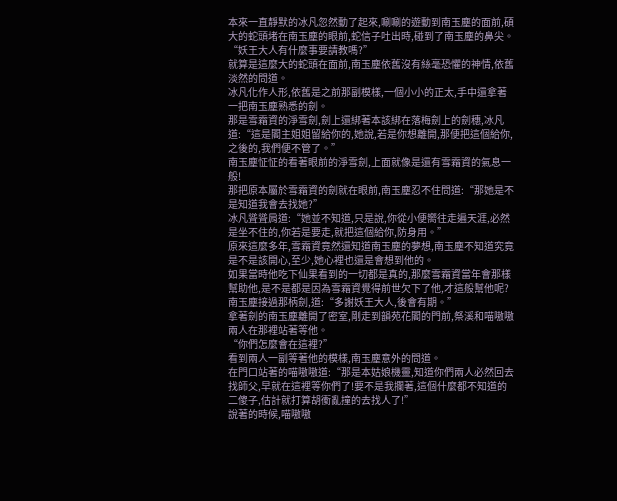本來一直靜默的冰凡忽然動了起來,唰唰的遊動到南玉塵的面前,碩大的蛇頭堵在南玉塵的眼前,蛇信子吐出時,碰到了南玉塵的鼻尖。
“妖王大人有什麼事要請教嗎?”
就算是這麼大的蛇頭在面前,南玉塵依舊沒有絲毫恐懼的神情,依舊淡然的問道。
冰凡化作人形,依舊是之前那副模樣,一個小小的正太,手中還拿著一把南玉塵熟悉的劍。
那是雪霜資的淨雪劍,劍上還綁著本該綁在落梅劍上的劍穗,冰凡道:“這是閣主姐姐留給你的,她說,若是你想離開,那便把這個給你,之後的,我們便不管了。”
南玉塵怔怔的看著眼前的淨雪劍,上面就像是還有雪霜資的氣息一般!
那把原本屬於雪霜資的劍就在眼前,南玉塵忍不住問道:“那她是不是知道我會去找她?”
冰凡聳聳肩道:“她並不知道,只是說,你從小便嚮往走遍天涯,必然是坐不住的,你若是要走,就把這個給你,防身用。”
原來這麼多年,雪霜資竟然還知道南玉塵的夢想,南玉塵不知道究竟是不是該開心,至少,她心裡也還是會想到他的。
如果當時他吃下仙果看到的一切都是真的,那麼雪霜資當年會那樣幫助他,是不是都是因為雪霜資覺得前世欠下了他,才這般幫他呢?
南玉塵接過那柄劍,道:“多謝妖王大人,後會有期。”
拿著劍的南玉塵離開了密室,剛走到韻苑花閣的門前,祭溪和喵嗷嗷兩人在那裡站著等他。
“你們怎麼會在這裡?”
看到兩人一副等著他的模樣,南玉塵意外的問道。
在門口站著的喵嗷嗷道:“那是本姑娘機靈,知道你們兩人必然回去找師父,早就在這裡等你們了!要不是我攔著,這個什麼都不知道的二傻子,估計就打算胡衝亂撞的去找人了!”
說著的時候,喵嗷嗷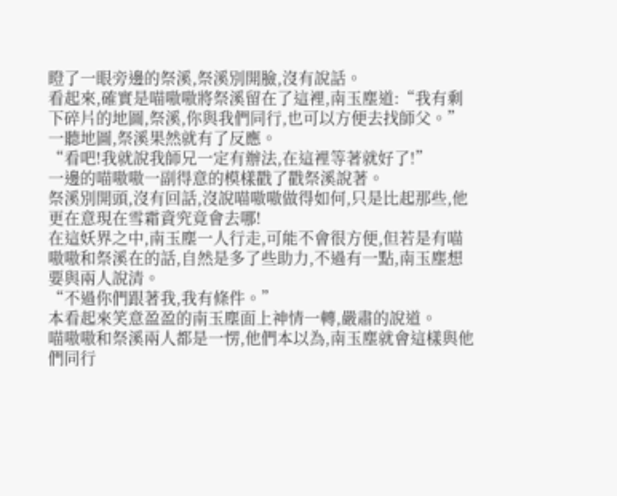瞪了一眼旁邊的祭溪,祭溪別開臉,沒有說話。
看起來,確實是喵嗷嗷將祭溪留在了這裡,南玉塵道:“我有剩下碎片的地圖,祭溪,你與我們同行,也可以方便去找師父。”
一聽地圖,祭溪果然就有了反應。
“看吧!我就說我師兄一定有辦法,在這裡等著就好了!”
一邊的喵嗷嗷一副得意的模樣戳了戳祭溪說著。
祭溪別開頭,沒有回話,沒說喵嗷嗷做得如何,只是比起那些,他更在意現在雪霜資究竟會去哪!
在這妖界之中,南玉塵一人行走,可能不會很方便,但若是有喵嗷嗷和祭溪在的話,自然是多了些助力,不過有一點,南玉塵想要與兩人說清。
“不過你們跟著我,我有條件。”
本看起來笑意盈盈的南玉塵面上神情一轉,嚴肅的說道。
喵嗷嗷和祭溪兩人都是一愣,他們本以為,南玉塵就會這樣與他們同行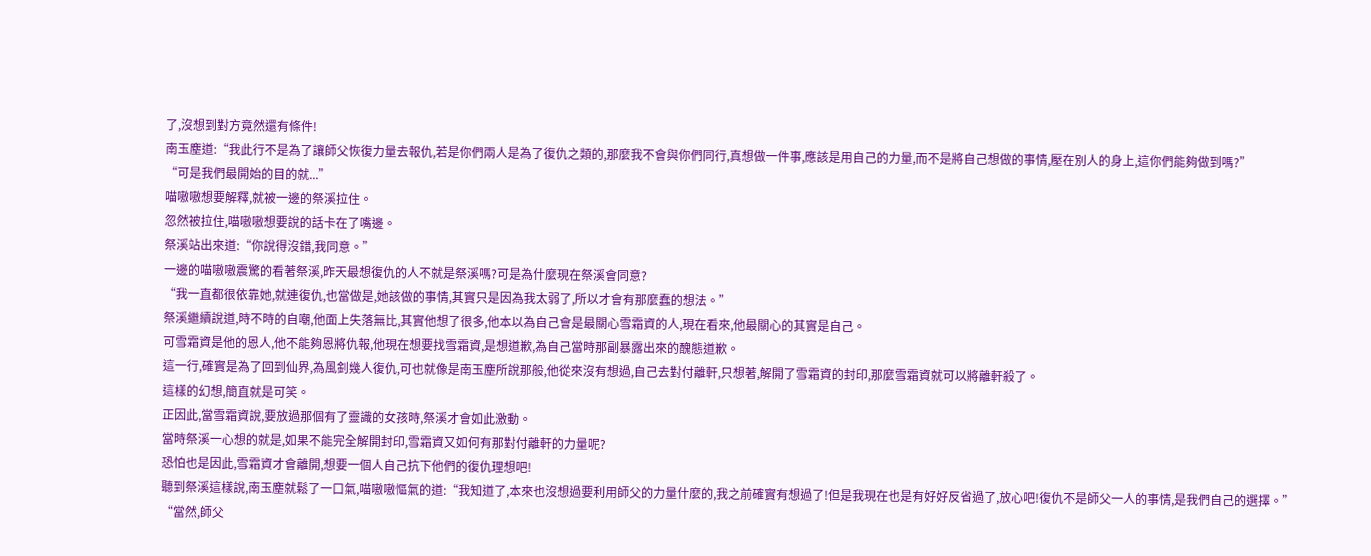了,沒想到對方竟然還有條件!
南玉塵道:“我此行不是為了讓師父恢復力量去報仇,若是你們兩人是為了復仇之類的,那麼我不會與你們同行,真想做一件事,應該是用自己的力量,而不是將自己想做的事情,壓在別人的身上,這你們能夠做到嗎?”
“可是我們最開始的目的就...”
喵嗷嗷想要解釋,就被一邊的祭溪拉住。
忽然被拉住,喵嗷嗷想要說的話卡在了嘴邊。
祭溪站出來道:“你說得沒錯,我同意。”
一邊的喵嗷嗷震驚的看著祭溪,昨天最想復仇的人不就是祭溪嗎?可是為什麼現在祭溪會同意?
“我一直都很依靠她,就連復仇,也當做是,她該做的事情,其實只是因為我太弱了,所以才會有那麼蠢的想法。”
祭溪繼續說道,時不時的自嘲,他面上失落無比,其實他想了很多,他本以為自己會是最關心雪霜資的人,現在看來,他最關心的其實是自己。
可雪霜資是他的恩人,他不能夠恩將仇報,他現在想要找雪霜資,是想道歉,為自己當時那副暴露出來的醜態道歉。
這一行,確實是為了回到仙界,為風釗幾人復仇,可也就像是南玉塵所說那般,他從來沒有想過,自己去對付離軒,只想著,解開了雪霜資的封印,那麼雪霜資就可以將離軒殺了。
這樣的幻想,簡直就是可笑。
正因此,當雪霜資說,要放過那個有了靈識的女孩時,祭溪才會如此激動。
當時祭溪一心想的就是,如果不能完全解開封印,雪霜資又如何有那對付離軒的力量呢?
恐怕也是因此,雪霜資才會離開,想要一個人自己抗下他們的復仇理想吧!
聽到祭溪這樣說,南玉塵就鬆了一口氣,喵嗷嗷慪氣的道:“我知道了,本來也沒想過要利用師父的力量什麼的,我之前確實有想過了!但是我現在也是有好好反省過了,放心吧!復仇不是師父一人的事情,是我們自己的選擇。”
“當然,師父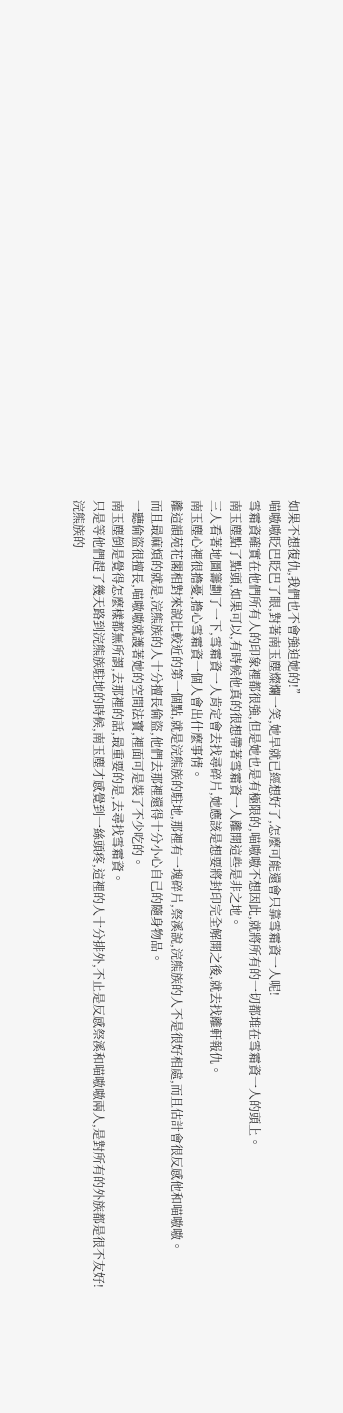如果不想復仇,我們也不會強迫她的!”
喵嗷嗷眨巴眨巴了眼,對著南玉塵燦爛一笑,她早就已經想好了,怎麼可能還會只靠雪霜資一人呢!
雪霜資確實在他們所有人的印象裡都很強,但是她也是有極限的,喵嗷嗷不想因此,就將所有的一切都堆在雪霜資一人的頭上。
南玉塵點了點頭,如果可以,有時候他真的很想帶著雪霜資一人離開這些是非之地。
三人看著地圖籌劃了一下,雪霜資一人肯定會去找尋碎片,她應該是想要將封印完全解開之後,就去找離軒報仇。
南玉塵心裡很擔憂,擔心雪霜資一個人會出什麼事情。
離這韻苑花閣相對來說比較近的第一個點,就是浣熊族的駐地,那裡有一塊碎片,祭溪說,浣熊族的人不是很好相處,而且估計會很反感他和喵嗷嗷。
而且最麻煩的就是,浣熊族的人十分擅長偷盜,他們去那裡還得十分小心自己的隨身物品。
一聽偷盜很擅長,喵嗷嗷就護著她的空間法寶,裡面可是裝了不少吃的。
南玉塵倒是覺得怎麼樣都無所謂,去那裡的話,最重要的是,去尋找雪霜資。
只是等他們趕了幾天路到浣熊族駐地的時候,南玉塵才感覺到一絲頭疼,這裡的人十分排外,不止是反感祭溪和喵嗷嗷兩人,是對所有的外族都是很不友好!
浣熊族的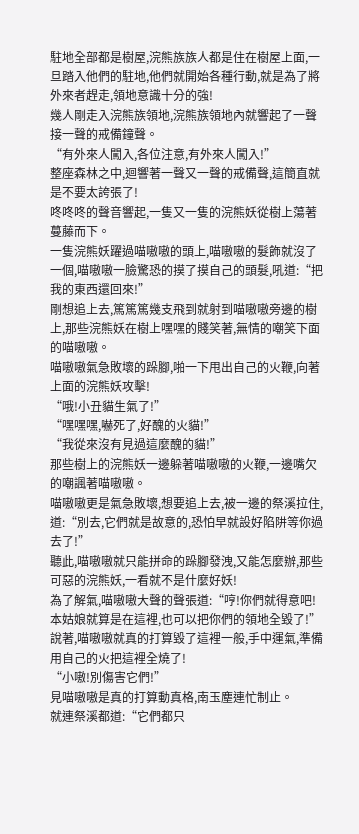駐地全部都是樹屋,浣熊族族人都是住在樹屋上面,一旦踏入他們的駐地,他們就開始各種行動,就是為了將外來者趕走,領地意識十分的強!
幾人剛走入浣熊族領地,浣熊族領地內就響起了一聲接一聲的戒備鐘聲。
“有外來人闖入,各位注意,有外來人闖入!”
整座森林之中,迴響著一聲又一聲的戒備聲,這簡直就是不要太誇張了!
咚咚咚的聲音響起,一隻又一隻的浣熊妖從樹上蕩著蔓藤而下。
一隻浣熊妖躍過喵嗷嗷的頭上,喵嗷嗷的髮飾就沒了一個,喵嗷嗷一臉驚恐的摸了摸自己的頭髮,吼道:“把我的東西還回來!”
剛想追上去,篤篤篤幾支飛到就射到喵嗷嗷旁邊的樹上,那些浣熊妖在樹上嘿嘿的賤笑著,無情的嘲笑下面的喵嗷嗷。
喵嗷嗷氣急敗壞的跺腳,啪一下甩出自己的火鞭,向著上面的浣熊妖攻擊!
“哦!小丑貓生氣了!”
“嘿嘿嘿,嚇死了,好醜的火貓!”
“我從來沒有見過這麼醜的貓!”
那些樹上的浣熊妖一邊躲著喵嗷嗷的火鞭,一邊嘴欠的嘲諷著喵嗷嗷。
喵嗷嗷更是氣急敗壞,想要追上去,被一邊的祭溪拉住,道:“別去,它們就是故意的,恐怕早就設好陷阱等你過去了!”
聽此,喵嗷嗷就只能拼命的跺腳發洩,又能怎麼辦,那些可惡的浣熊妖,一看就不是什麼好妖!
為了解氣,喵嗷嗷大聲的聲張道:“哼!你們就得意吧!本姑娘就算是在這裡,也可以把你們的領地全毀了!”
說著,喵嗷嗷就真的打算毀了這裡一般,手中運氣,準備用自己的火把這裡全燒了!
“小嗷!別傷害它們!”
見喵嗷嗷是真的打算動真格,南玉塵連忙制止。
就連祭溪都道:“它們都只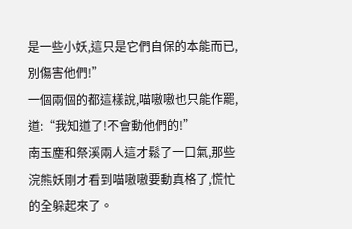是一些小妖,這只是它們自保的本能而已,別傷害他們!”
一個兩個的都這樣說,喵嗷嗷也只能作罷,道:“我知道了!不會動他們的!”
南玉塵和祭溪兩人這才鬆了一口氣,那些浣熊妖剛才看到喵嗷嗷要動真格了,慌忙的全躲起來了。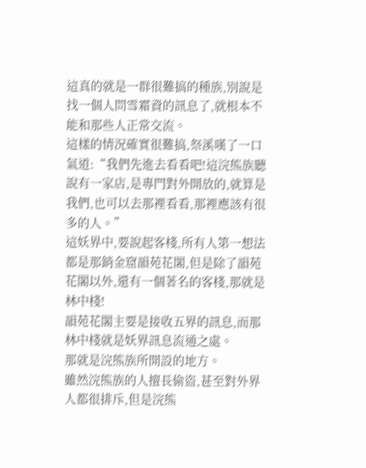這真的就是一群很難搞的種族,別說是找一個人問雪霜資的訊息了,就根本不能和那些人正常交流。
這樣的情況確實很難搞,祭溪嘆了一口氣道:“我們先進去看看吧!這浣熊族聽說有一家店,是專門對外開放的,就算是我們,也可以去那裡看看,那裡應該有很多的人。”
這妖界中,要說起客棧,所有人第一想法都是那銷金窟韻苑花閣,但是除了韻苑花閣以外,還有一個著名的客棧,那就是林中棧!
韻苑花閣主要是接收五界的訊息,而那林中棧就是妖界訊息流通之處。
那就是浣熊族所開設的地方。
雖然浣熊族的人擅長偷盜,甚至對外界人都很排斥,但是浣熊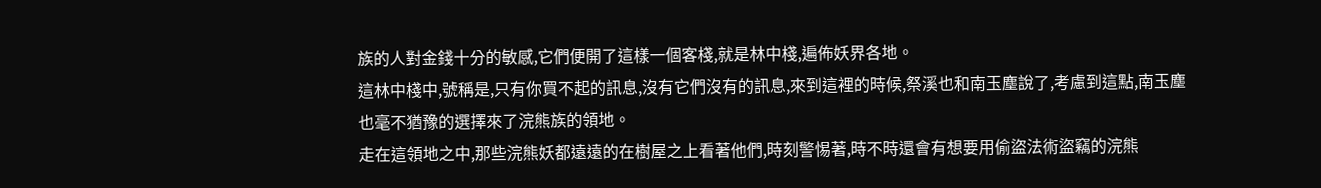族的人對金錢十分的敏感,它們便開了這樣一個客棧,就是林中棧,遍佈妖界各地。
這林中棧中,號稱是,只有你買不起的訊息,沒有它們沒有的訊息,來到這裡的時候,祭溪也和南玉塵說了,考慮到這點,南玉塵也毫不猶豫的選擇來了浣熊族的領地。
走在這領地之中,那些浣熊妖都遠遠的在樹屋之上看著他們,時刻警惕著,時不時還會有想要用偷盜法術盜竊的浣熊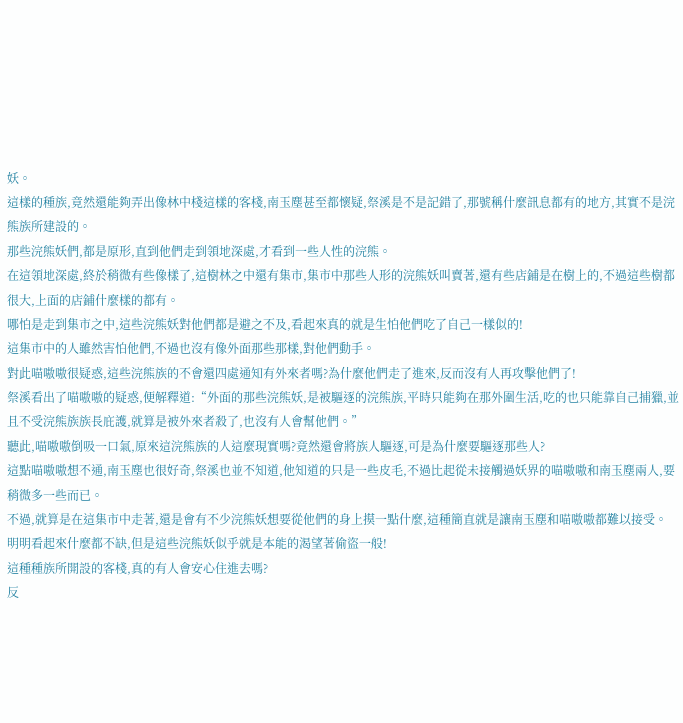妖。
這樣的種族,竟然還能夠弄出像林中棧這樣的客棧,南玉塵甚至都懷疑,祭溪是不是記錯了,那號稱什麼訊息都有的地方,其實不是浣熊族所建設的。
那些浣熊妖們,都是原形,直到他們走到領地深處,才看到一些人性的浣熊。
在這領地深處,終於稍微有些像樣了,這樹林之中還有集市,集市中那些人形的浣熊妖叫賣著,還有些店鋪是在樹上的,不過這些樹都很大,上面的店鋪什麼樣的都有。
哪怕是走到集市之中,這些浣熊妖對他們都是避之不及,看起來真的就是生怕他們吃了自己一樣似的!
這集市中的人雖然害怕他們,不過也沒有像外面那些那樣,對他們動手。
對此喵嗷嗷很疑惑,這些浣熊族的不會還四處通知有外來者嗎?為什麼他們走了進來,反而沒有人再攻擊他們了!
祭溪看出了喵嗷嗷的疑惑,便解釋道:“外面的那些浣熊妖,是被驅逐的浣熊族,平時只能夠在那外圍生活,吃的也只能靠自己捕獵,並且不受浣熊族族長庇護,就算是被外來者殺了,也沒有人會幫他們。”
聽此,喵嗷嗷倒吸一口氣,原來這浣熊族的人這麼現實嗎?竟然還會將族人驅逐,可是為什麼要驅逐那些人?
這點喵嗷嗷想不通,南玉塵也很好奇,祭溪也並不知道,他知道的只是一些皮毛,不過比起從未接觸過妖界的喵嗷嗷和南玉塵兩人,要稍微多一些而已。
不過,就算是在這集市中走著,還是會有不少浣熊妖想要從他們的身上摸一點什麼,這種簡直就是讓南玉塵和喵嗷嗷都難以接受。
明明看起來什麼都不缺,但是這些浣熊妖似乎就是本能的渴望著偷盜一般!
這種種族所開設的客棧,真的有人會安心住進去嗎?
反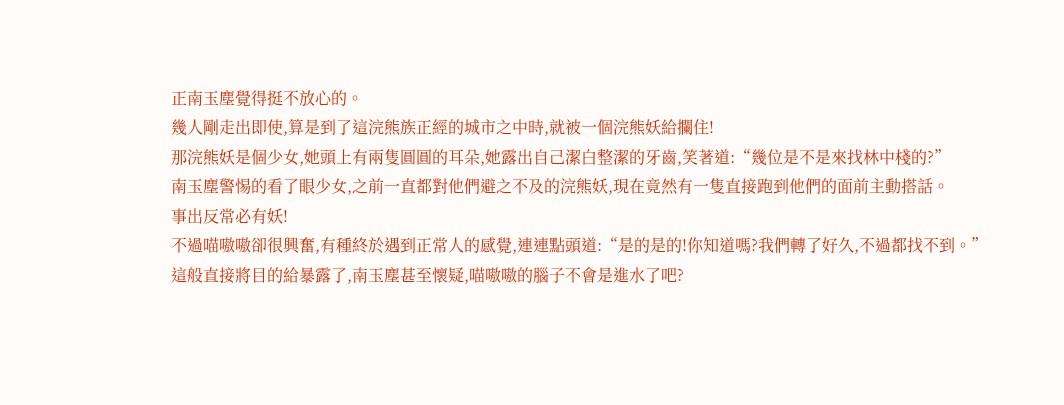正南玉塵覺得挺不放心的。
幾人剛走出即使,算是到了這浣熊族正經的城市之中時,就被一個浣熊妖給攔住!
那浣熊妖是個少女,她頭上有兩隻圓圓的耳朵,她露出自己潔白整潔的牙齒,笑著道:“幾位是不是來找林中棧的?”
南玉塵警惕的看了眼少女,之前一直都對他們避之不及的浣熊妖,現在竟然有一隻直接跑到他們的面前主動搭話。
事出反常必有妖!
不過喵嗷嗷卻很興奮,有種終於遇到正常人的感覺,連連點頭道:“是的是的!你知道嗎?我們轉了好久,不過都找不到。”
這般直接將目的給暴露了,南玉塵甚至懷疑,喵嗷嗷的腦子不會是進水了吧?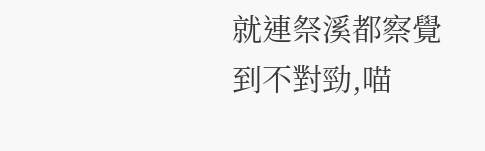就連祭溪都察覺到不對勁,喵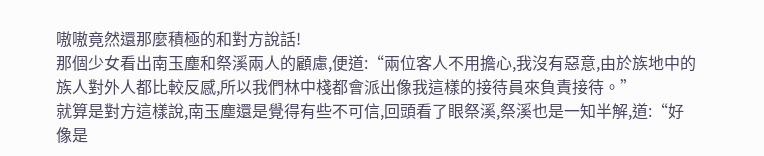嗷嗷竟然還那麼積極的和對方說話!
那個少女看出南玉塵和祭溪兩人的顧慮,便道:“兩位客人不用擔心,我沒有惡意,由於族地中的族人對外人都比較反感,所以我們林中棧都會派出像我這樣的接待員來負責接待。”
就算是對方這樣說,南玉塵還是覺得有些不可信,回頭看了眼祭溪,祭溪也是一知半解,道:“好像是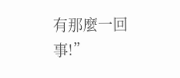有那麼一回事!”